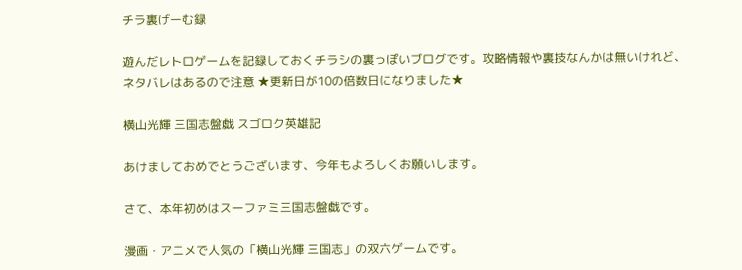チラ裏げーむ録

遊んだレトロゲームを記録しておくチラシの裏っぽいブログです。攻略情報や裏技なんかは無いけれど、ネタバレはあるので注意 ★更新日が10の倍数日になりました★

横山光輝 三国志盤戯 スゴロク英雄記

あけましておめでとうございます、今年もよろしくお願いします。

さて、本年初めはスーファミ三国志盤戯です。

漫画・アニメで人気の「横山光輝 三国志」の双六ゲームです。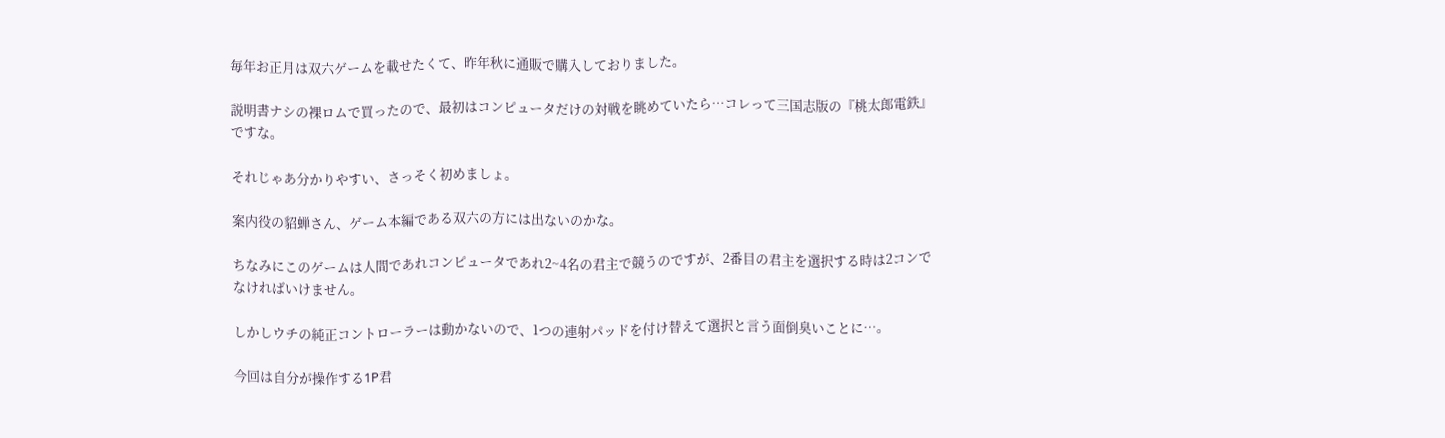毎年お正月は双六ゲームを載せたくて、昨年秋に通販で購入しておりました。

説明書ナシの裸ロムで買ったので、最初はコンピュータだけの対戦を眺めていたら…コレって三国志版の『桃太郎電鉄』ですな。

それじゃあ分かりやすい、さっそく初めましょ。

案内役の貂蝉さん、ゲーム本編である双六の方には出ないのかな。

ちなみにこのゲームは人間であれコンピュータであれ2~4名の君主で競うのですが、2番目の君主を選択する時は2コンでなければいけません。

しかしウチの純正コントローラーは動かないので、1つの連射パッドを付け替えて選択と言う面倒臭いことに…。

今回は自分が操作する1P君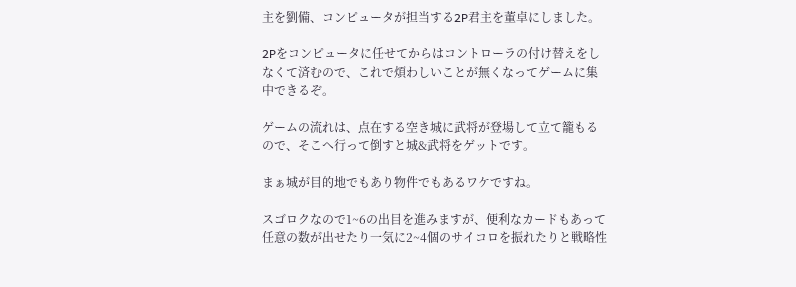主を劉備、コンピュータが担当する2P君主を董卓にしました。

2Pをコンピュータに任せてからはコントローラの付け替えをしなくて済むので、これで煩わしいことが無くなってゲームに集中できるぞ。

ゲームの流れは、点在する空き城に武将が登場して立て籠もるので、そこへ行って倒すと城&武将をゲットです。

まぁ城が目的地でもあり物件でもあるワケですね。

スゴロクなので1~6の出目を進みますが、便利なカードもあって任意の数が出せたり一気に2~4個のサイコロを振れたりと戦略性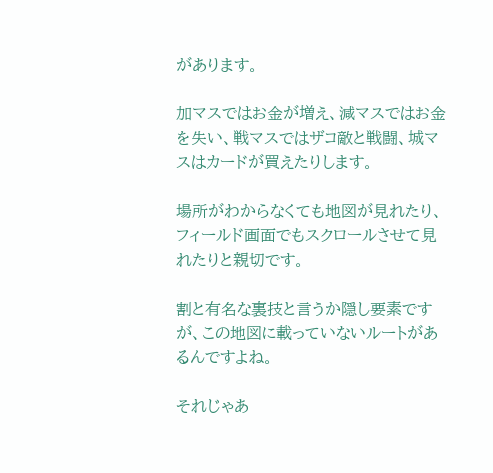があります。

加マスではお金が増え、減マスではお金を失い、戦マスではザコ敵と戦闘、城マスはカードが買えたりします。

場所がわからなくても地図が見れたり、フィールド画面でもスクロールさせて見れたりと親切です。

割と有名な裏技と言うか隠し要素ですが、この地図に載っていないルートがあるんですよね。

それじゃあ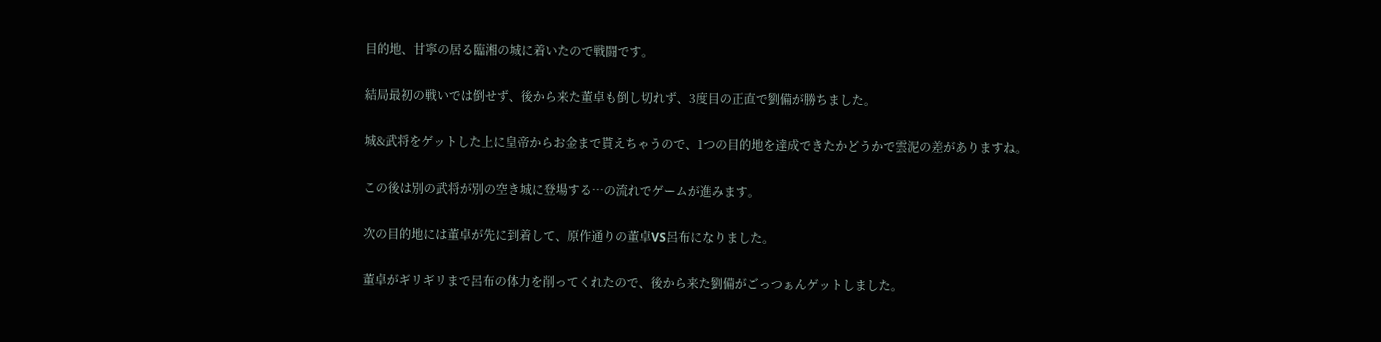目的地、甘寧の居る臨湘の城に着いたので戦闘です。

結局最初の戦いでは倒せず、後から来た董卓も倒し切れず、3度目の正直で劉備が勝ちました。

城&武将をゲットした上に皇帝からお金まで貰えちゃうので、1つの目的地を達成できたかどうかで雲泥の差がありますね。

この後は別の武将が別の空き城に登場する…の流れでゲームが進みます。

次の目的地には董卓が先に到着して、原作通りの董卓VS呂布になりました。

董卓がギリギリまで呂布の体力を削ってくれたので、後から来た劉備がごっつぁんゲットしました。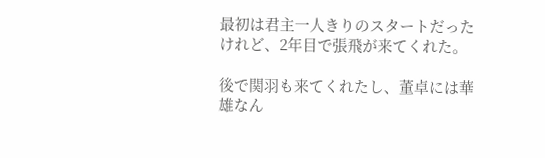最初は君主一人きりのスタートだったけれど、2年目で張飛が来てくれた。

後で関羽も来てくれたし、董卓には華雄なん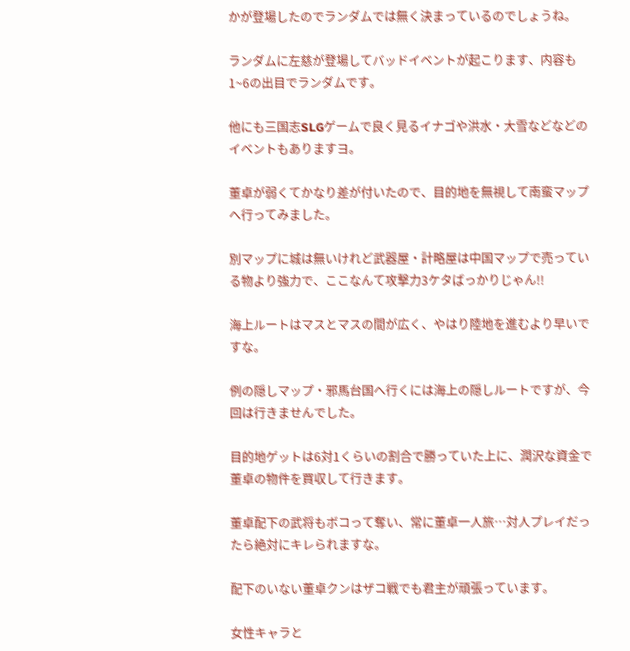かが登場したのでランダムでは無く決まっているのでしょうね。

ランダムに左慈が登場してバッドイベントが起こります、内容も1~6の出目でランダムです。

他にも三国志SLGゲームで良く見るイナゴや洪水・大雪などなどのイベントもありますヨ。

董卓が弱くてかなり差が付いたので、目的地を無視して南蛮マップへ行ってみました。

別マップに城は無いけれど武器屋・計略屋は中国マップで売っている物より強力で、ここなんて攻撃力3ケタばっかりじゃん!!

海上ルートはマスとマスの間が広く、やはり陸地を進むより早いですな。

例の隠しマップ・邪馬台国へ行くには海上の隠しルートですが、今回は行きませんでした。

目的地ゲットは6対1くらいの割合で勝っていた上に、潤沢な資金で董卓の物件を買収して行きます。

董卓配下の武将もボコって奪い、常に董卓一人旅…対人プレイだったら絶対にキレられますな。

配下のいない董卓クンはザコ戦でも君主が頑張っています。

女性キャラと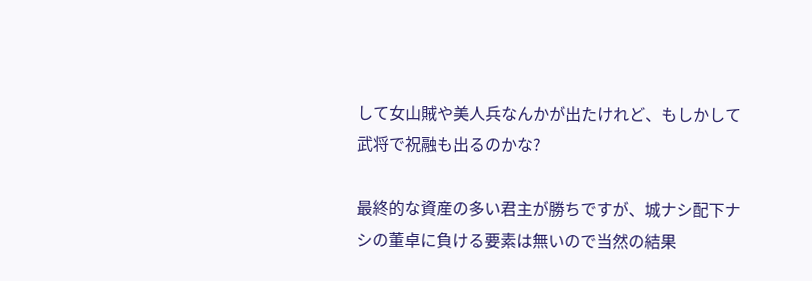して女山賊や美人兵なんかが出たけれど、もしかして武将で祝融も出るのかな?

最終的な資産の多い君主が勝ちですが、城ナシ配下ナシの董卓に負ける要素は無いので当然の結果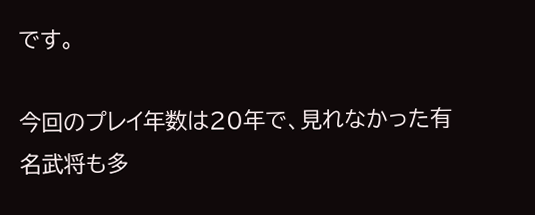です。

今回のプレイ年数は20年で、見れなかった有名武将も多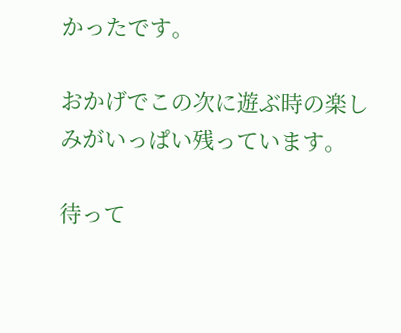かったです。

おかげでこの次に遊ぶ時の楽しみがいっぱい残っています。

待って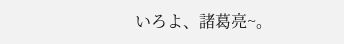いろよ、諸葛亮~。